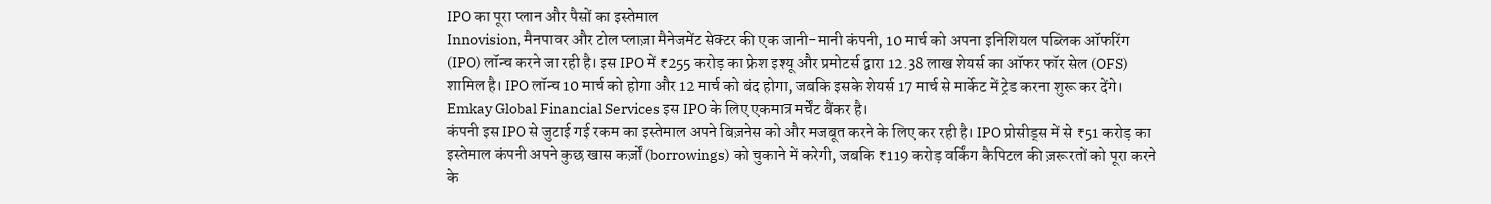IPO का पूरा प्लान और पैसों का इस्तेमाल
Innovision, मैनपावर और टोल प्लाज़ा मैनेजमेंट सेक्टर की एक जानी-मानी कंपनी, 10 मार्च को अपना इनिशियल पब्लिक ऑफरिंग (IPO) लॉन्च करने जा रही है। इस IPO में ₹255 करोड़ का फ्रेश इश्यू और प्रमोटर्स द्वारा 12.38 लाख शेयर्स का ऑफर फॉर सेल (OFS) शामिल है। IPO लॉन्च 10 मार्च को होगा और 12 मार्च को बंद होगा, जबकि इसके शेयर्स 17 मार्च से मार्केट में ट्रेड करना शुरू कर देंगे। Emkay Global Financial Services इस IPO के लिए एकमात्र मर्चेंट बैंकर है।
कंपनी इस IPO से जुटाई गई रकम का इस्तेमाल अपने बिज़नेस को और मजबूत करने के लिए कर रही है। IPO प्रोसीड्स में से ₹51 करोड़ का इस्तेमाल कंपनी अपने कुछ खास कर्ज़ों (borrowings) को चुकाने में करेगी, जबकि ₹119 करोड़ वर्किंग कैपिटल की ज़रूरतों को पूरा करने के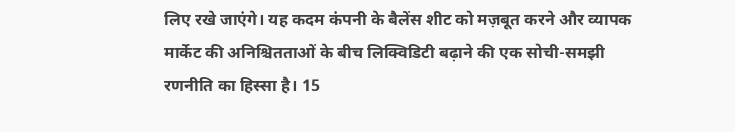लिए रखे जाएंगे। यह कदम कंपनी के बैलेंस शीट को मज़बूत करने और व्यापक मार्केट की अनिश्चितताओं के बीच लिक्विडिटी बढ़ाने की एक सोची-समझी रणनीति का हिस्सा है। 15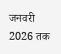जनवरी 2026 तक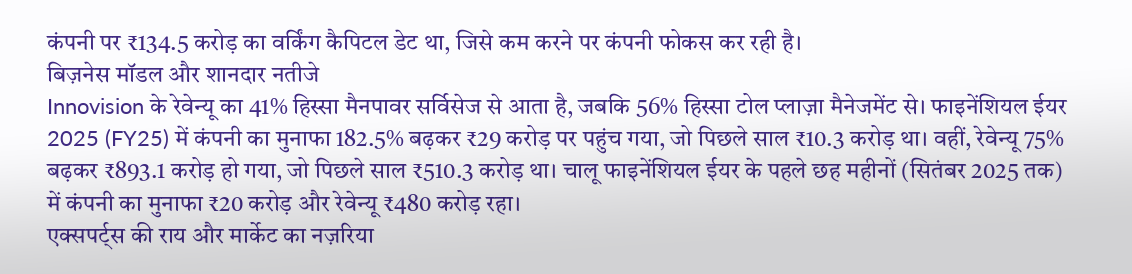कंपनी पर ₹134.5 करोड़ का वर्किंग कैपिटल डेट था, जिसे कम करने पर कंपनी फोकस कर रही है।
बिज़नेस मॉडल और शानदार नतीजे
Innovision के रेवेन्यू का 41% हिस्सा मैनपावर सर्विसेज से आता है, जबकि 56% हिस्सा टोल प्लाज़ा मैनेजमेंट से। फाइनेंशियल ईयर 2025 (FY25) में कंपनी का मुनाफा 182.5% बढ़कर ₹29 करोड़ पर पहुंच गया, जो पिछले साल ₹10.3 करोड़ था। वहीं, रेवेन्यू 75% बढ़कर ₹893.1 करोड़ हो गया, जो पिछले साल ₹510.3 करोड़ था। चालू फाइनेंशियल ईयर के पहले छह महीनों (सितंबर 2025 तक) में कंपनी का मुनाफा ₹20 करोड़ और रेवेन्यू ₹480 करोड़ रहा।
एक्सपर्ट्स की राय और मार्केट का नज़रिया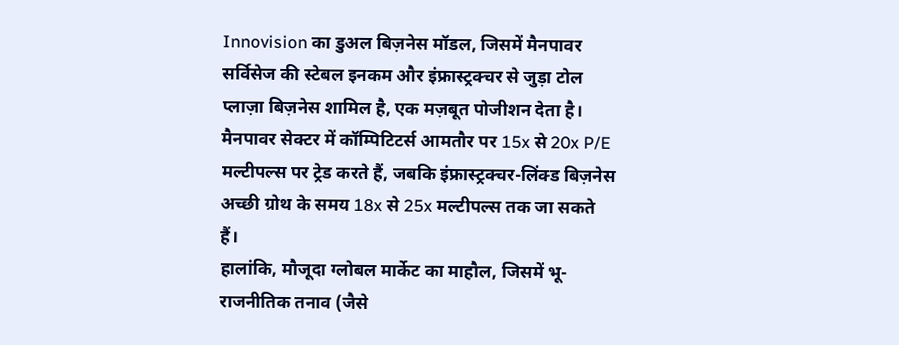Innovision का डुअल बिज़नेस मॉडल, जिसमें मैनपावर सर्विसेज की स्टेबल इनकम और इंफ्रास्ट्रक्चर से जुड़ा टोल प्लाज़ा बिज़नेस शामिल है, एक मज़बूत पोजीशन देता है। मैनपावर सेक्टर में कॉम्पिटिटर्स आमतौर पर 15x से 20x P/E मल्टीपल्स पर ट्रेड करते हैं, जबकि इंफ्रास्ट्रक्चर-लिंक्ड बिज़नेस अच्छी ग्रोथ के समय 18x से 25x मल्टीपल्स तक जा सकते हैं।
हालांकि, मौजूदा ग्लोबल मार्केट का माहौल, जिसमें भू-राजनीतिक तनाव (जैसे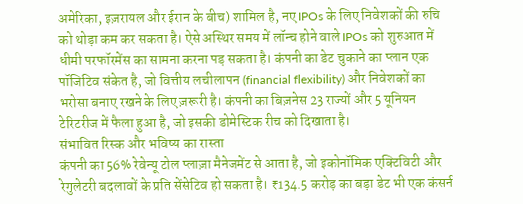अमेरिका, इज़रायल और ईरान के बीच) शामिल है, नए IPOs के लिए निवेशकों की रुचि को थोड़ा कम कर सकता है। ऐसे अस्थिर समय में लॉन्च होने वाले IPOs को शुरुआत में धीमी परफॉरमेंस का सामना करना पड़ सकता है। कंपनी का डेट चुकाने का प्लान एक पॉजिटिव संकेत है, जो वित्तीय लचीलापन (financial flexibility) और निवेशकों का भरोसा बनाए रखने के लिए ज़रूरी है। कंपनी का बिज़नेस 23 राज्यों और 5 यूनियन टेरिटरीज में फैला हुआ है, जो इसकी डोमेस्टिक रीच को दिखाता है।
संभावित रिस्क और भविष्य का रास्ता
कंपनी का 56% रेवेन्यू टोल प्लाज़ा मैनेजमेंट से आता है, जो इकोनॉमिक एक्टिविटी और रेगुलेटरी बदलावों के प्रति सेंसेटिव हो सकता है। ₹134.5 करोड़ का बड़ा डेट भी एक कंसर्न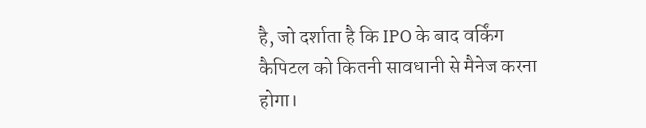है, जो दर्शाता है कि IPO के बाद वर्किंग कैपिटल को कितनी सावधानी से मैनेज करना होगा।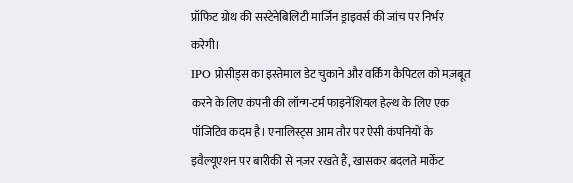प्रॉफिट ग्रोथ की सस्टेनेबिलिटी मार्जिन ड्राइवर्स की जांच पर निर्भर करेगी।
IPO प्रोसीड्स का इस्तेमाल डेट चुकाने और वर्किंग कैपिटल को मज़बूत करने के लिए कंपनी की लॉन्ग-टर्म फाइनेंशियल हेल्थ के लिए एक पॉजिटिव कदम है। एनालिस्ट्स आम तौर पर ऐसी कंपनियों के इवैल्यूएशन पर बारीकी से नज़र रखते हैं, खासकर बदलते मार्केट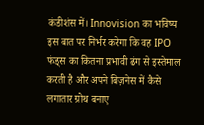कंडीशंस में। Innovision का भविष्य इस बात पर निर्भर करेगा कि वह IPO फंड्स का कितना प्रभावी ढंग से इस्तेमाल करती है और अपने बिज़नेस में कैसे लगातार ग्रोथ बनाए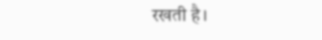रखती है।